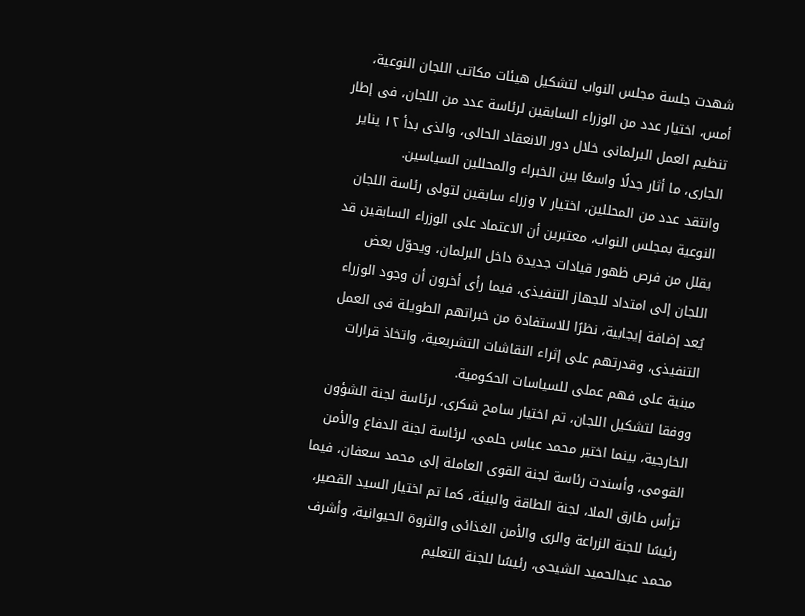شهدت جلسة مجلس النواب لتشكيل هيئات مكاتب اللجان النوعية، أمس، اختيار عدد من الوزراء السابقين لرئاسة عدد من اللجان، فى إطار تنظيم العمل البرلمانى خلال دور الانعقاد الحالى، والذى بدأ ١٢ يناير الجارى، ما أثار جدلًا واسعًا بين الخبراء والمحللين السياسين.
وانتقد عدد من المحللين، اختيار ٧ وزراء سابقين لتولى رئاسة اللجان النوعية بمجلس النواب، معتبرين أن الاعتماد على الوزراء السابقين قد يقلل من فرص ظهور قيادات جديدة داخل البرلمان، ويحوّل بعض اللجان إلى امتداد للجهاز التنفيذى، فيما رأى أخرون أن وجود الوزراء يُعد إضافة إيجابية، نظرًا للاستفادة من خبراتهم الطويلة فى العمل التنفيذى، وقدرتهم على إثراء النقاشات التشريعية، واتخاذ قرارات مبنية على فهم عملى للسياسات الحكومية.
ووفقا لتشكيل اللجان، تم اختيار سامح شكرى، لرئاسة لجنة الشؤون الخارجية، بينما اختير محمد عباس حلمى، لرئاسة لجنة الدفاع والأمن القومى، وأسندت رئاسة لجنة القوى العاملة إلى محمد سعفان، فيما ترأس طارق الملا، لجنة الطاقة والبيئة، كما تم اختيار السيد القصير، رئيسًا للجنة الزراعة والرى والأمن الغذائى والثروة الحيوانية، وأشرف محمد عبدالحميد الشيحى، رئيسًا للجنة التعليم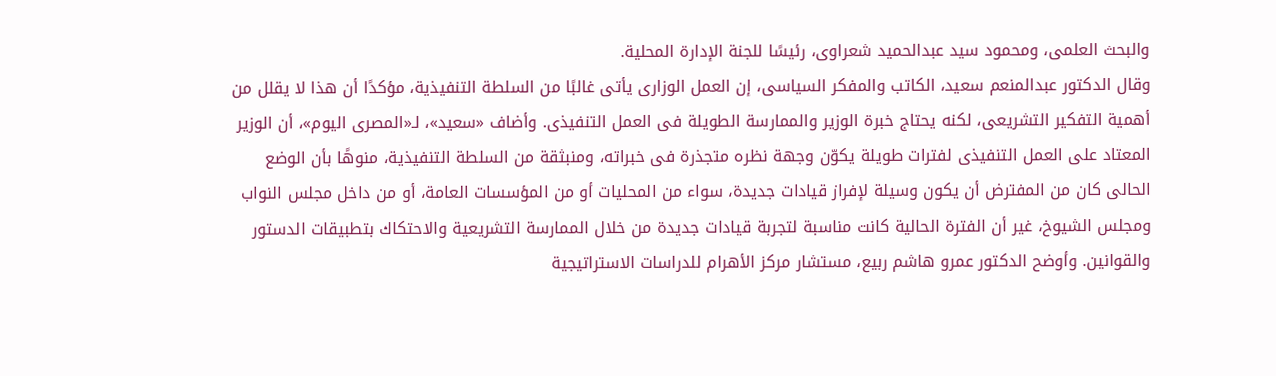والبحث العلمى، ومحمود سيد عبدالحميد شعراوى، رئيسًا للجنة الإدارة المحلية.
وقال الدكتور عبدالمنعم سعيد، الكاتب والمفكر السياسى، إن العمل الوزارى يأتى غالبًا من السلطة التنفيذية، مؤكدًا أن هذا لا يقلل من أهمية التفكير التشريعى، لكنه يحتاج خبرة الوزير والممارسة الطويلة فى العمل التنفيذى. وأضاف «سعيد»، لـ«المصرى اليوم»، أن الوزير المعتاد على العمل التنفيذى لفترات طويلة يكوّن وجهة نظره متجذرة فى خبراته، ومنبثقة من السلطة التنفيذية، منوهًا بأن الوضع الحالى كان من المفترض أن يكون وسيلة لإفراز قيادات جديدة، سواء من المحليات أو من المؤسسات العامة، أو من داخل مجلس النواب ومجلس الشيوخ، غير أن الفترة الحالية كانت مناسبة لتجربة قيادات جديدة من خلال الممارسة التشريعية والاحتكاك بتطبيقات الدستور والقوانين. وأوضح الدكتور عمرو هاشم ربيع، مستشار مركز الأهرام للدراسات الاستراتيجية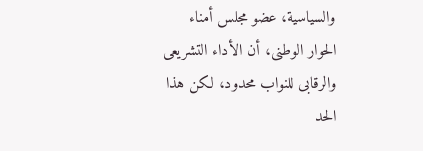والسياسية، عضو مجلس أمناء الحوار الوطنى، أن الأداء التشريعى والرقابى للنواب محدود، لكن هذا الحد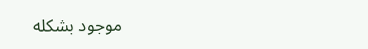موجود بشكله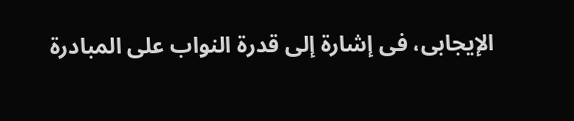الإيجابى، فى إشارة إلى قدرة النواب على المبادرة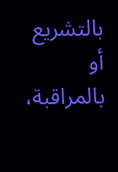بالتشريع أو بالمراقبة،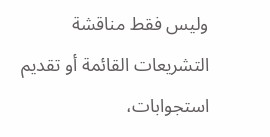وليس فقط مناقشة التشريعات القائمة أو تقديم استجوابات،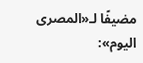مضيفًا لـ«المصرى اليوم»: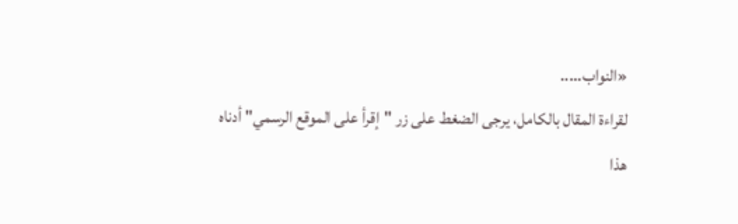«النواب.....
لقراءة المقال بالكامل، يرجى الضغط على زر "إقرأ على الموقع الرسمي" أدناه
هذا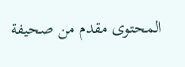المحتوى مقدم من صحيفة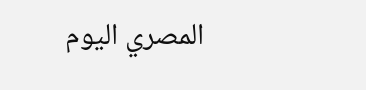المصري اليوم